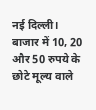नई दिल्ली। बाजार में 10, 20 और 50 रुपये के छोटे मूल्य वाले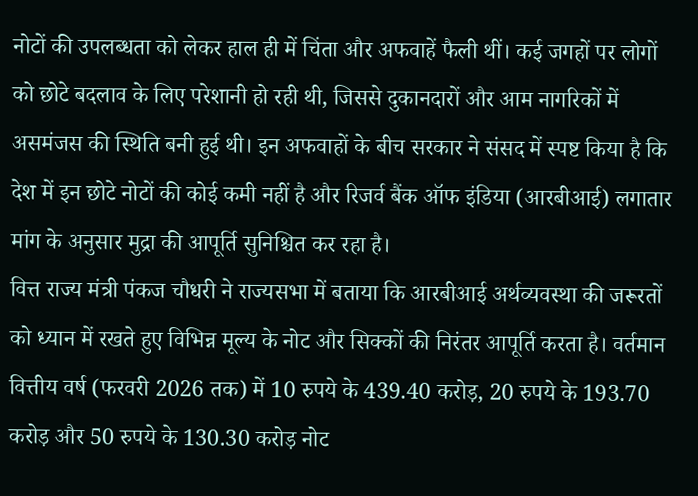नोटों की उपलब्धता को लेकर हाल ही में चिंता और अफवाहें फैली थीं। कई जगहों पर लोगों को छोटे बदलाव के लिए परेशानी हो रही थी, जिससे दुकानदारों और आम नागरिकों में असमंजस की स्थिति बनी हुई थी। इन अफवाहों के बीच सरकार ने संसद में स्पष्ट किया है कि देश में इन छोटे नोटों की कोई कमी नहीं है और रिजर्व बैंक ऑफ इंडिया (आरबीआई) लगातार मांग के अनुसार मुद्रा की आपूर्ति सुनिश्चित कर रहा है।
वित्त राज्य मंत्री पंकज चौधरी ने राज्यसभा में बताया कि आरबीआई अर्थव्यवस्था की जरूरतों को ध्यान में रखते हुए विभिन्न मूल्य के नोट और सिक्कों की निरंतर आपूर्ति करता है। वर्तमान वित्तीय वर्ष (फरवरी 2026 तक) में 10 रुपये के 439.40 करोड़, 20 रुपये के 193.70 करोड़ और 50 रुपये के 130.30 करोड़ नोट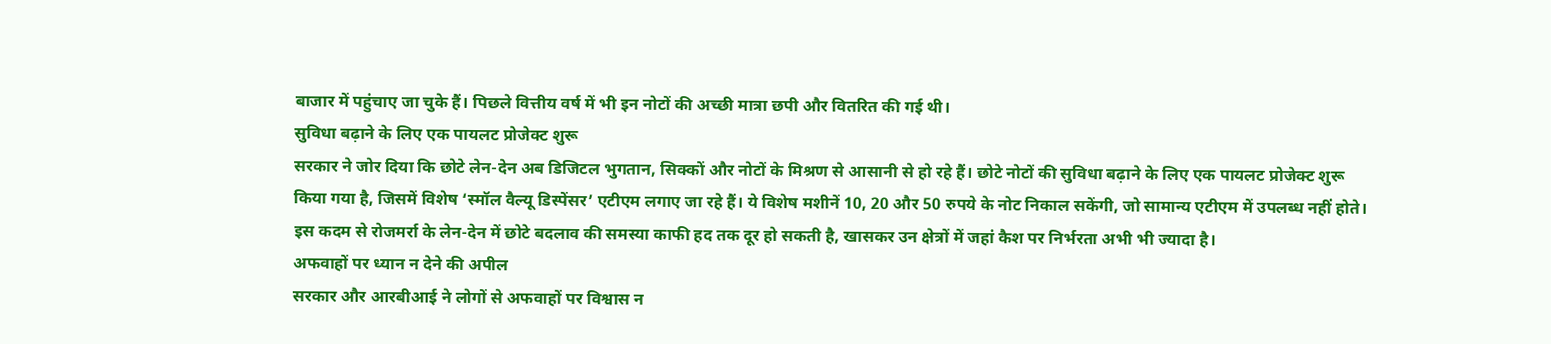बाजार में पहुंचाए जा चुके हैं। पिछले वित्तीय वर्ष में भी इन नोटों की अच्छी मात्रा छपी और वितरित की गई थी।
सुविधा बढ़ाने के लिए एक पायलट प्रोजेक्ट शुरू
सरकार ने जोर दिया कि छोटे लेन-देन अब डिजिटल भुगतान, सिक्कों और नोटों के मिश्रण से आसानी से हो रहे हैं। छोटे नोटों की सुविधा बढ़ाने के लिए एक पायलट प्रोजेक्ट शुरू किया गया है, जिसमें विशेष ‘स्मॉल वैल्यू डिस्पेंसर’ एटीएम लगाए जा रहे हैं। ये विशेष मशीनें 10, 20 और 50 रुपये के नोट निकाल सकेंगी, जो सामान्य एटीएम में उपलब्ध नहीं होते। इस कदम से रोजमर्रा के लेन-देन में छोटे बदलाव की समस्या काफी हद तक दूर हो सकती है, खासकर उन क्षेत्रों में जहां कैश पर निर्भरता अभी भी ज्यादा है।
अफवाहों पर ध्यान न देने की अपील
सरकार और आरबीआई ने लोगों से अफवाहों पर विश्वास न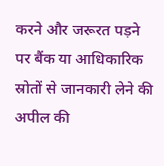करने और जरूरत पड़ने पर बैंक या आधिकारिक स्रोतों से जानकारी लेने की अपील की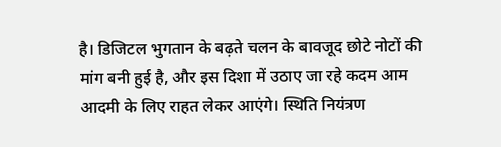है। डिजिटल भुगतान के बढ़ते चलन के बावजूद छोटे नोटों की मांग बनी हुई है, और इस दिशा में उठाए जा रहे कदम आम आदमी के लिए राहत लेकर आएंगे। स्थिति नियंत्रण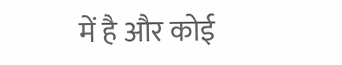में है और कोई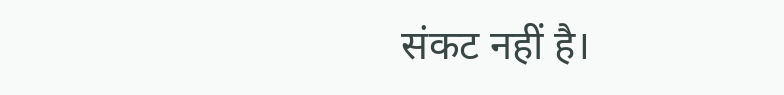संकट नहीं है।